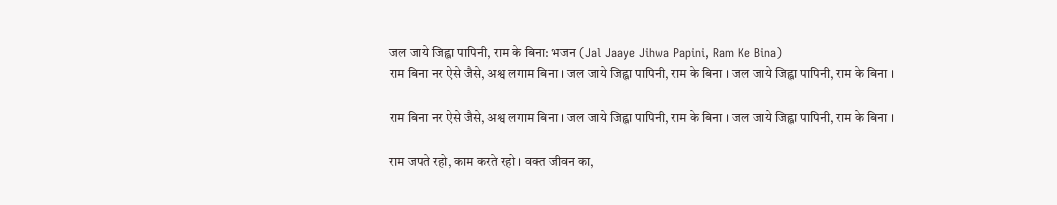जल जाये जिह्वा पापिनी, राम के बिना: भजन (Jal Jaaye Jihwa Papini, Ram Ke Bina)
राम बिना नर ऐसे जैसे, अश्व लगाम बिना । जल जाये जिह्वा पापिनी, राम के बिना । जल जाये जिह्वा पापिनी, राम के बिना ।

राम बिना नर ऐसे जैसे, अश्व लगाम बिना । जल जाये जिह्वा पापिनी, राम के बिना । जल जाये जिह्वा पापिनी, राम के बिना ।

राम जपते रहो, काम करते रहो । वक्त जीवन का,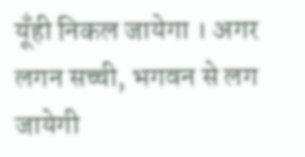यूँही निकल जायेगा । अगर लगन सच्ची, भगवन से लग जायेगी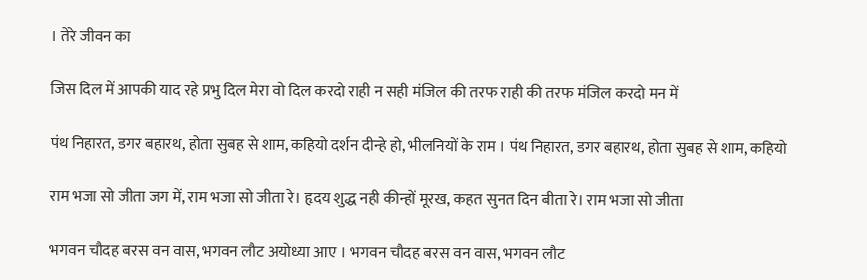। तेरे जीवन का

जिस दिल में आपकी याद रहे प्रभु दिल मेरा वो दिल करदो राही न सही मंजिल की तरफ राही की तरफ मंजिल करदो मन में

पंथ निहारत, डगर बहारथ, होता सुबह से शाम, कहियो दर्शन दीन्हे हो, भीलनियों के राम । पंथ निहारत, डगर बहारथ, होता सुबह से शाम, कहियो

राम भजा सो जीता जग में, राम भजा सो जीता रे। हृदय शुद्ध नही कीन्हों मूरख, कहत सुनत दिन बीता रे। राम भजा सो जीता

भगवन चौदह बरस वन वास, भगवन लौट अयोध्या आए । भगवन चौदह बरस वन वास, भगवन लौट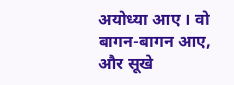अयोध्या आए । वो बागन-बागन आए, और सूखे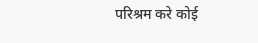परिश्रम करे कोई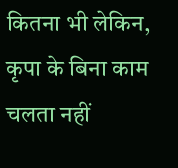कितना भी लेकिन, कृपा के बिना काम चलता नहीं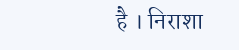है । निराशा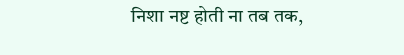निशा नष्ट होती ना तब तक,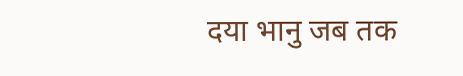दया भानु जब तक